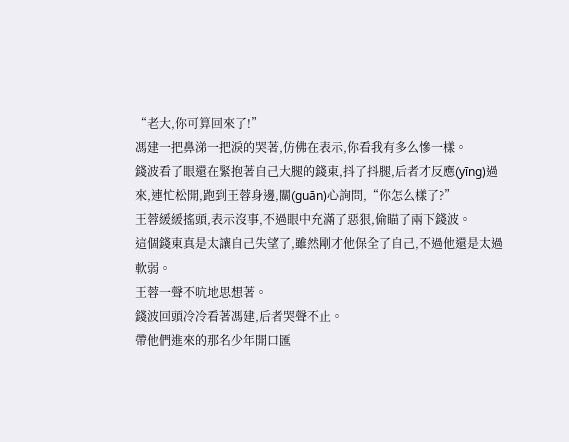“老大,你可算回來了!”
馮建一把鼻涕一把淚的哭著,仿佛在表示,你看我有多么慘一樣。
錢波看了眼還在緊抱著自己大腿的錢東,抖了抖腿,后者才反應(yīng)過來,連忙松開,跑到王蓉身邊,關(guān)心詢問,“你怎么樣了?”
王蓉緩緩搖頭,表示沒事,不過眼中充滿了惡狠,偷瞄了兩下錢波。
這個錢東真是太讓自己失望了,雖然剛才他保全了自己,不過他還是太過軟弱。
王蓉一聲不吭地思想著。
錢波回頭冷冷看著馮建,后者哭聲不止。
帶他們進來的那名少年開口匯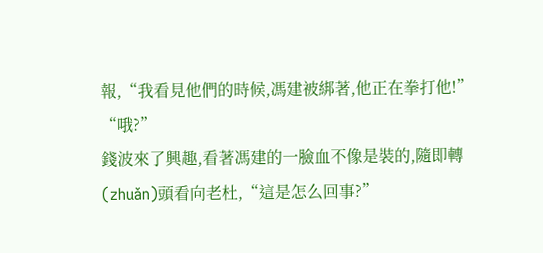報,“我看見他們的時候,馮建被綁著,他正在拳打他!”
“哦?”
錢波來了興趣,看著馮建的一臉血不像是裝的,隨即轉(zhuǎn)頭看向老杜,“這是怎么回事?”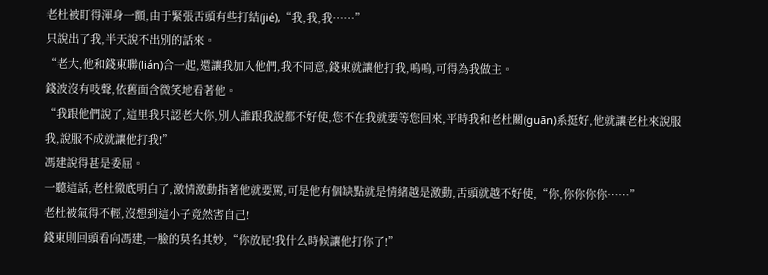老杜被盯得渾身一顫,由于緊張舌頭有些打結(jié),“我,我,我……”
只說出了我,半天說不出別的話來。
“老大,他和錢東聯(lián)合一起,還讓我加入他們,我不同意,錢東就讓他打我,嗚嗚,可得為我做主。
錢波沒有吱聲,依舊面含微笑地看著他。
“我跟他們說了,這里我只認老大你,別人誰跟我說都不好使,您不在我就要等您回來,平時我和老杜關(guān)系挺好,他就讓老杜來說服我,說服不成就讓他打我!”
馮建說得甚是委屈。
一聽這話,老杜徹底明白了,激情激動指著他就要罵,可是他有個缺點就是情緒越是激動,舌頭就越不好使,“你,你你你你……”
老杜被氣得不輕,沒想到這小子竟然害自己!
錢東則回頭看向馮建,一臉的莫名其妙,“你放屁!我什么時候讓他打你了!”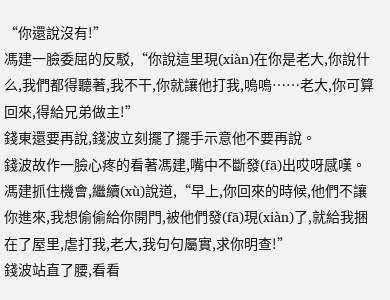“你還說沒有!”
馮建一臉委屈的反駁,“你說這里現(xiàn)在你是老大,你說什么,我們都得聽著,我不干,你就讓他打我,嗚嗚……老大,你可算回來,得給兄弟做主!”
錢東還要再說,錢波立刻擺了擺手示意他不要再說。
錢波故作一臉心疼的看著馮建,嘴中不斷發(fā)出哎呀感嘆。
馮建抓住機會,繼續(xù)說道,“早上,你回來的時候,他們不讓你進來,我想偷偷給你開門,被他們發(fā)現(xiàn)了,就給我捆在了屋里,虐打我,老大,我句句屬實,求你明查!”
錢波站直了腰,看看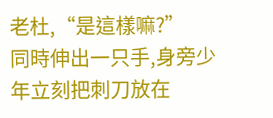老杜,“是這樣嘛?”
同時伸出一只手,身旁少年立刻把刺刀放在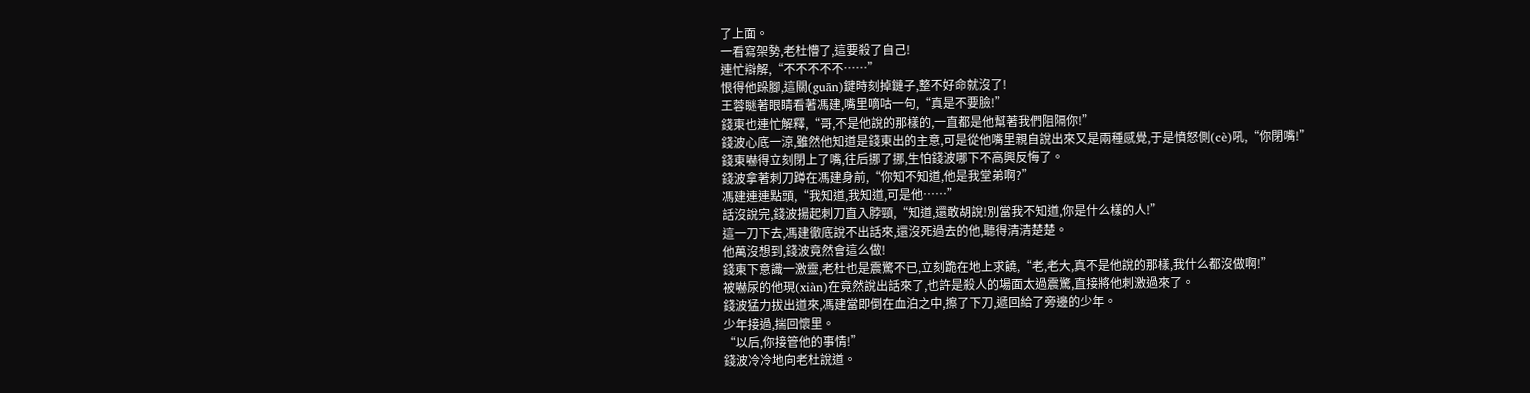了上面。
一看寫架勢,老杜懵了,這要殺了自己!
連忙辯解,“不不不不不……”
恨得他跺腳,這關(guān)鍵時刻掉鏈子,整不好命就沒了!
王蓉瞇著眼睛看著馮建,嘴里嘀咕一句,“真是不要臉!”
錢東也連忙解釋,“哥,不是他說的那樣的,一直都是他幫著我們阻隔你!”
錢波心底一涼,雖然他知道是錢東出的主意,可是從他嘴里親自說出來又是兩種感覺,于是憤怒側(cè)吼,“你閉嘴!”
錢東嚇得立刻閉上了嘴,往后挪了挪,生怕錢波哪下不高興反悔了。
錢波拿著刺刀蹲在馮建身前,“你知不知道,他是我堂弟啊?”
馮建連連點頭,“我知道,我知道,可是他……”
話沒說完,錢波揚起刺刀直入脖頸,“知道,還敢胡說!別當我不知道,你是什么樣的人!”
這一刀下去,馮建徹底說不出話來,還沒死過去的他,聽得清清楚楚。
他萬沒想到,錢波竟然會這么做!
錢東下意識一激靈,老杜也是震驚不已,立刻跪在地上求饒,“老,老大,真不是他說的那樣,我什么都沒做啊!”
被嚇尿的他現(xiàn)在竟然說出話來了,也許是殺人的場面太過震驚,直接將他刺激過來了。
錢波猛力拔出道來,馮建當即倒在血泊之中,擦了下刀,遞回給了旁邊的少年。
少年接過,揣回懷里。
“以后,你接管他的事情!”
錢波冷冷地向老杜說道。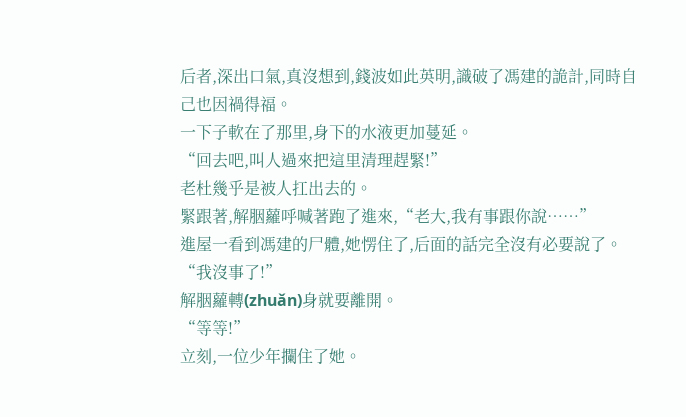后者,深出口氣,真沒想到,錢波如此英明,識破了馮建的詭計,同時自己也因禍得福。
一下子軟在了那里,身下的水液更加蔓延。
“回去吧,叫人過來把這里清理趕緊!”
老杜幾乎是被人扛出去的。
緊跟著,解胭蘿呼喊著跑了進來,“老大,我有事跟你說……”
進屋一看到馮建的尸體,她愣住了,后面的話完全沒有必要說了。
“我沒事了!”
解胭蘿轉(zhuǎn)身就要離開。
“等等!”
立刻,一位少年攔住了她。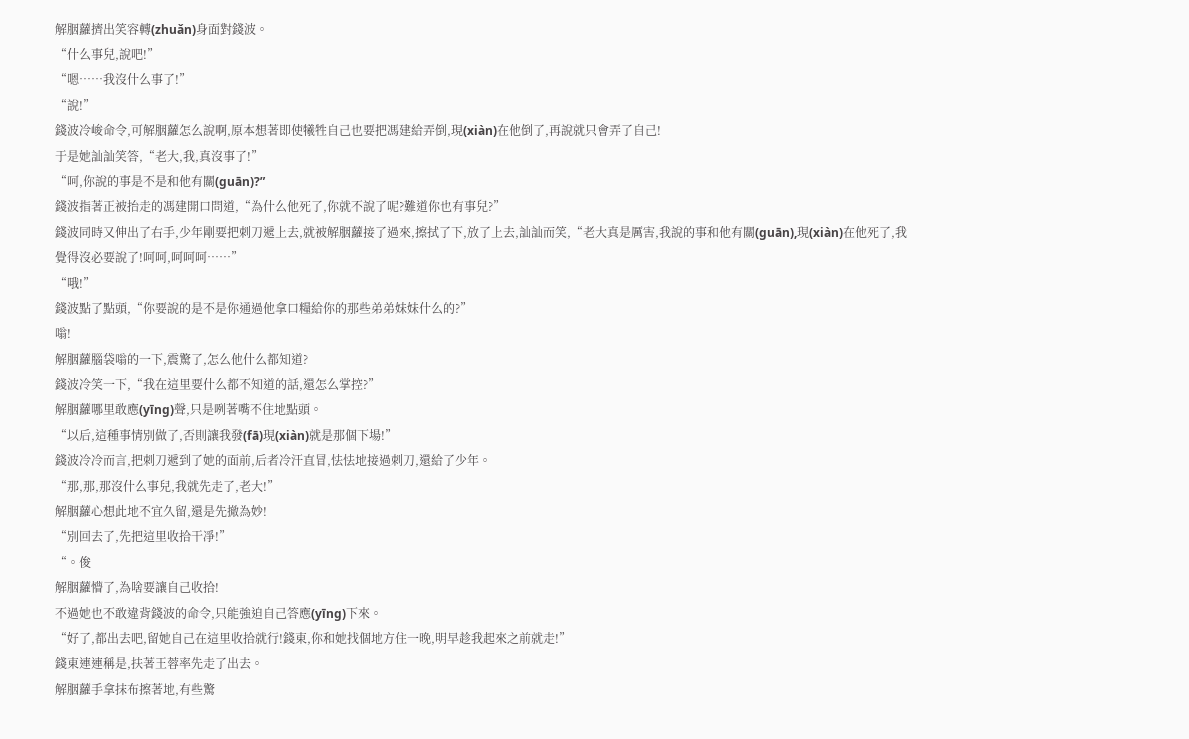解胭蘿擠出笑容轉(zhuǎn)身面對錢波。
“什么事兒,說吧!”
“嗯……我沒什么事了!”
“說!”
錢波冷峻命令,可解胭蘿怎么說啊,原本想著即使犧牲自己也要把馮建給弄倒,現(xiàn)在他倒了,再說就只會弄了自己!
于是她訕訕笑答,“老大,我,真沒事了!”
“呵,你說的事是不是和他有關(guān)?”
錢波指著正被抬走的馮建開口問道,“為什么他死了,你就不說了呢?難道你也有事兒?”
錢波同時又伸出了右手,少年剛要把刺刀遞上去,就被解胭蘿接了過來,擦拭了下,放了上去,訕訕而笑,“老大真是厲害,我說的事和他有關(guān),現(xiàn)在他死了,我覺得沒必要說了!呵呵,呵呵呵……”
“哦!”
錢波點了點頭,“你要說的是不是你通過他拿口糧給你的那些弟弟妹妹什么的?”
嗡!
解胭蘿腦袋嗡的一下,震驚了,怎么他什么都知道?
錢波冷笑一下,“我在這里要什么都不知道的話,還怎么掌控?”
解胭蘿哪里敢應(yīng)聲,只是咧著嘴不住地點頭。
“以后,這種事情別做了,否則讓我發(fā)現(xiàn)就是那個下場!”
錢波冷冷而言,把刺刀遞到了她的面前,后者冷汗直冒,怯怯地接過刺刀,還給了少年。
“那,那,那沒什么事兒,我就先走了,老大!”
解胭蘿心想此地不宜久留,還是先撤為妙!
“別回去了,先把這里收拾干凈!”
“。俊
解胭蘿懵了,為啥要讓自己收拾!
不過她也不敢違背錢波的命令,只能強迫自己答應(yīng)下來。
“好了,都出去吧,留她自己在這里收拾就行!錢東,你和她找個地方住一晚,明早趁我起來之前就走!”
錢東連連稱是,扶著王蓉率先走了出去。
解胭蘿手拿抹布擦著地,有些驚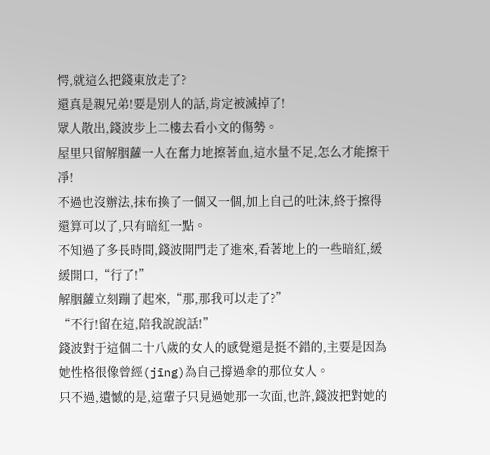愕,就這么把錢東放走了?
還真是親兄弟!要是別人的話,肯定被滅掉了!
眾人散出,錢波步上二樓去看小文的傷勢。
屋里只留解胭蘿一人在奮力地擦著血,這水量不足,怎么才能擦干凈!
不過也沒辦法,抹布換了一個又一個,加上自己的吐沫,終于擦得還算可以了,只有暗紅一點。
不知過了多長時間,錢波開門走了進來,看著地上的一些暗紅,緩緩開口,“行了!”
解胭蘿立刻蹦了起來,“那,那我可以走了?”
“不行!留在這,陪我說說話!”
錢波對于這個二十八歲的女人的感覺還是挺不錯的,主要是因為她性格很像曾經(jīng)為自己撐過傘的那位女人。
只不過,遺憾的是,這輩子只見過她那一次面,也許,錢波把對她的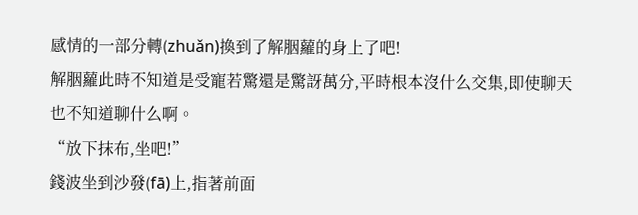感情的一部分轉(zhuǎn)換到了解胭蘿的身上了吧!
解胭蘿此時不知道是受寵若驚還是驚訝萬分,平時根本沒什么交集,即使聊天也不知道聊什么啊。
“放下抹布,坐吧!”
錢波坐到沙發(fā)上,指著前面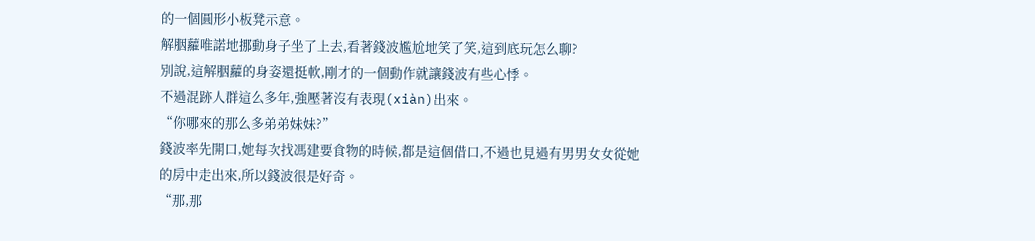的一個圓形小板凳示意。
解胭蘿唯諾地挪動身子坐了上去,看著錢波尷尬地笑了笑,這到底玩怎么聊?
別說,這解胭蘿的身姿還挺軟,剛才的一個動作就讓錢波有些心悸。
不過混跡人群這么多年,強壓著沒有表現(xiàn)出來。
“你哪來的那么多弟弟妹妹?”
錢波率先開口,她每次找馮建要食物的時候,都是這個借口,不過也見過有男男女女從她的房中走出來,所以錢波很是好奇。
“那,那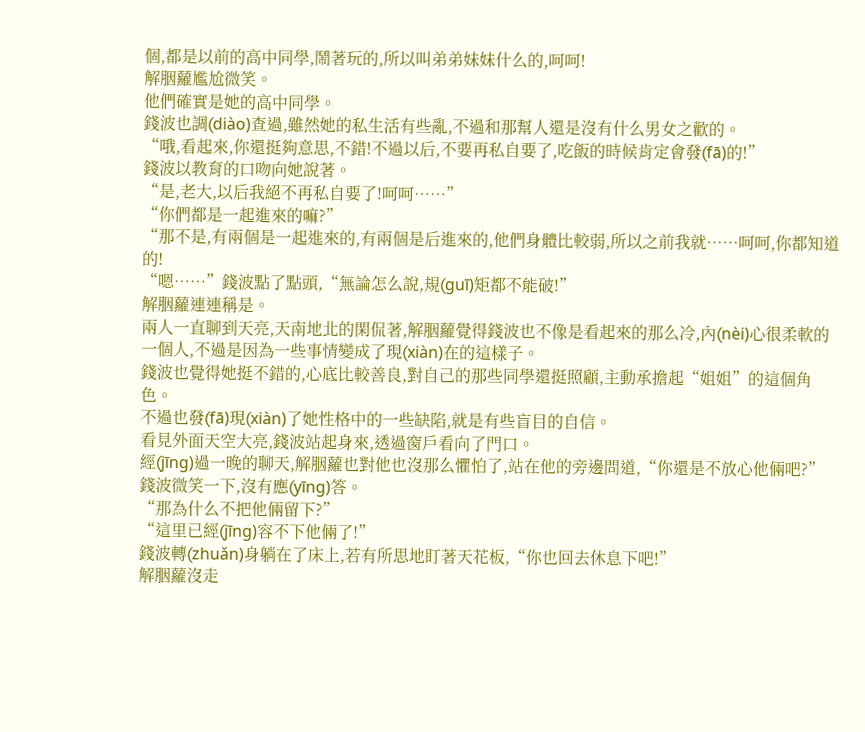個,都是以前的高中同學,鬧著玩的,所以叫弟弟妹妹什么的,呵呵!
解胭蘿尷尬微笑。
他們確實是她的高中同學。
錢波也調(diào)查過,雖然她的私生活有些亂,不過和那幫人還是沒有什么男女之歡的。
“哦,看起來,你還挺夠意思,不錯!不過以后,不要再私自要了,吃飯的時候肯定會發(fā)的!”
錢波以教育的口吻向她說著。
“是,老大,以后我絕不再私自要了!呵呵……”
“你們都是一起進來的嘛?”
“那不是,有兩個是一起進來的,有兩個是后進來的,他們身體比較弱,所以之前我就……呵呵,你都知道的!
“嗯……”錢波點了點頭,“無論怎么說,規(guī)矩都不能破!”
解胭蘿連連稱是。
兩人一直聊到天亮,天南地北的閑侃著,解胭蘿覺得錢波也不像是看起來的那么冷,內(nèi)心很柔軟的一個人,不過是因為一些事情變成了現(xiàn)在的這樣子。
錢波也覺得她挺不錯的,心底比較善良,對自己的那些同學還挺照顧,主動承擔起“姐姐”的這個角色。
不過也發(fā)現(xiàn)了她性格中的一些缺陷,就是有些盲目的自信。
看見外面天空大亮,錢波站起身來,透過窗戶看向了門口。
經(jīng)過一晚的聊天,解胭蘿也對他也沒那么懼怕了,站在他的旁邊問道,“你還是不放心他倆吧?”
錢波微笑一下,沒有應(yīng)答。
“那為什么不把他倆留下?”
“這里已經(jīng)容不下他倆了!”
錢波轉(zhuǎn)身躺在了床上,若有所思地盯著天花板,“你也回去休息下吧!”
解胭蘿沒走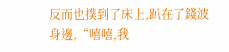反而也撲到了床上,趴在了錢波身邊,“嘻嘻,我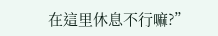在這里休息不行嘛?”